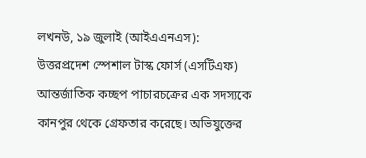লখনউ, ১৯ জুলাই (আইএএনএস): উত্তরপ্রদেশ স্পেশাল টাস্ক ফোর্স (এসটিএফ) আন্তর্জাতিক কচ্ছপ পাচারচক্রের এক সদস্যকে কানপুর থেকে গ্রেফতার করেছে। অভিযুক্তের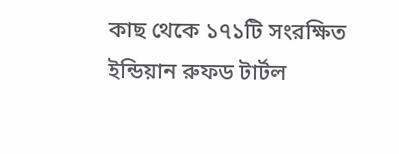কাছ থেকে ১৭১টি সংরক্ষিত ইন্ডিয়ান রুফড টার্টল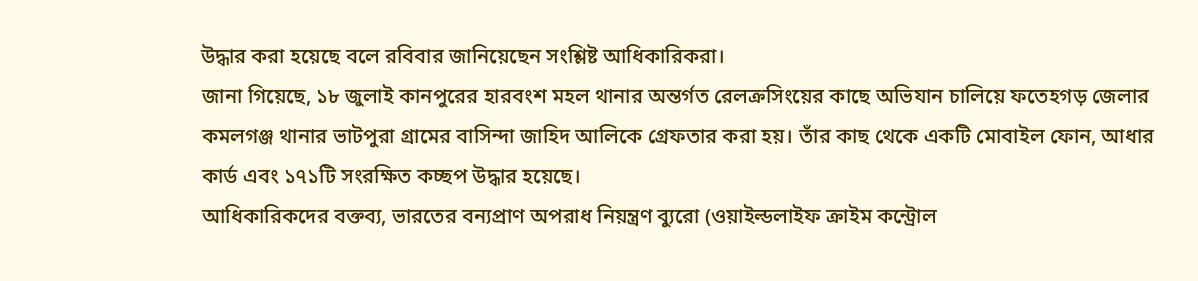উদ্ধার করা হয়েছে বলে রবিবার জানিয়েছেন সংশ্লিষ্ট আধিকারিকরা।
জানা গিয়েছে, ১৮ জুলাই কানপুরের হারবংশ মহল থানার অন্তর্গত রেলক্রসিংয়ের কাছে অভিযান চালিয়ে ফতেহগড় জেলার কমলগঞ্জ থানার ভাটপুরা গ্রামের বাসিন্দা জাহিদ আলিকে গ্রেফতার করা হয়। তাঁর কাছ থেকে একটি মোবাইল ফোন, আধার কার্ড এবং ১৭১টি সংরক্ষিত কচ্ছপ উদ্ধার হয়েছে।
আধিকারিকদের বক্তব্য, ভারতের বন্যপ্রাণ অপরাধ নিয়ন্ত্রণ ব্যুরো (ওয়াইল্ডলাইফ ক্রাইম কন্ট্রোল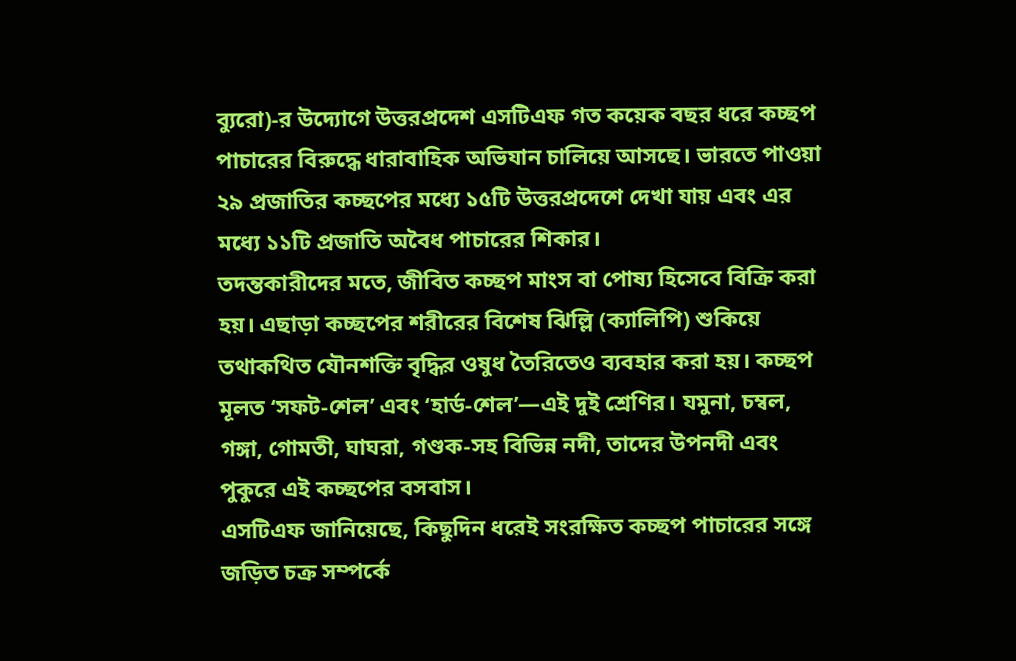ব্যুরো)-র উদ্যোগে উত্তরপ্রদেশ এসটিএফ গত কয়েক বছর ধরে কচ্ছপ পাচারের বিরুদ্ধে ধারাবাহিক অভিযান চালিয়ে আসছে। ভারতে পাওয়া ২৯ প্রজাতির কচ্ছপের মধ্যে ১৫টি উত্তরপ্রদেশে দেখা যায় এবং এর মধ্যে ১১টি প্রজাতি অবৈধ পাচারের শিকার।
তদন্তকারীদের মতে, জীবিত কচ্ছপ মাংস বা পোষ্য হিসেবে বিক্রি করা হয়। এছাড়া কচ্ছপের শরীরের বিশেষ ঝিল্লি (ক্যালিপি) শুকিয়ে তথাকথিত যৌনশক্তি বৃদ্ধির ওষুধ তৈরিতেও ব্যবহার করা হয়। কচ্ছপ মূলত ‘সফট-শেল’ এবং ‘হার্ড-শেল’—এই দুই শ্রেণির। যমুনা, চম্বল, গঙ্গা, গোমতী, ঘাঘরা, গণ্ডক-সহ বিভিন্ন নদী, তাদের উপনদী এবং পুকুরে এই কচ্ছপের বসবাস।
এসটিএফ জানিয়েছে, কিছুদিন ধরেই সংরক্ষিত কচ্ছপ পাচারের সঙ্গে জড়িত চক্র সম্পর্কে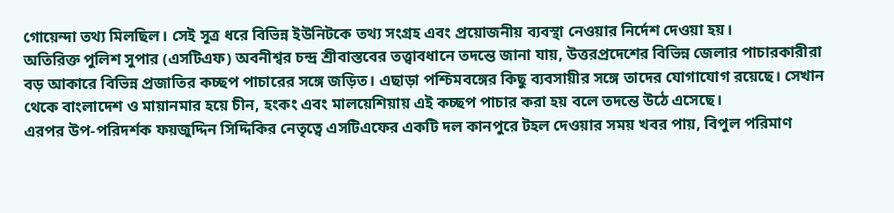গোয়েন্দা তথ্য মিলছিল। সেই সূত্র ধরে বিভিন্ন ইউনিটকে তথ্য সংগ্রহ এবং প্রয়োজনীয় ব্যবস্থা নেওয়ার নির্দেশ দেওয়া হয়।
অতিরিক্ত পুলিশ সুপার (এসটিএফ) অবনীশ্বর চন্দ্র শ্রীবাস্তবের তত্ত্বাবধানে তদন্তে জানা যায়, উত্তরপ্রদেশের বিভিন্ন জেলার পাচারকারীরা বড় আকারে বিভিন্ন প্রজাতির কচ্ছপ পাচারের সঙ্গে জড়িত। এছাড়া পশ্চিমবঙ্গের কিছু ব্যবসায়ীর সঙ্গে তাদের যোগাযোগ রয়েছে। সেখান থেকে বাংলাদেশ ও মায়ানমার হয়ে চীন, হংকং এবং মালয়েশিয়ায় এই কচ্ছপ পাচার করা হয় বলে তদন্তে উঠে এসেছে।
এরপর উপ-পরিদর্শক ফয়জুদ্দিন সিদ্দিকির নেতৃত্বে এসটিএফের একটি দল কানপুরে টহল দেওয়ার সময় খবর পায়, বিপুল পরিমাণ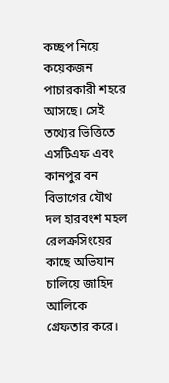কচ্ছপ নিয়ে কয়েকজন পাচারকারী শহরে আসছে। সেই তথ্যের ভিত্তিতে এসটিএফ এবং কানপুর বন বিভাগের যৌথ দল হারবংশ মহল রেলক্রসিংয়ের কাছে অভিযান চালিয়ে জাহিদ আলিকে গ্রেফতার করে।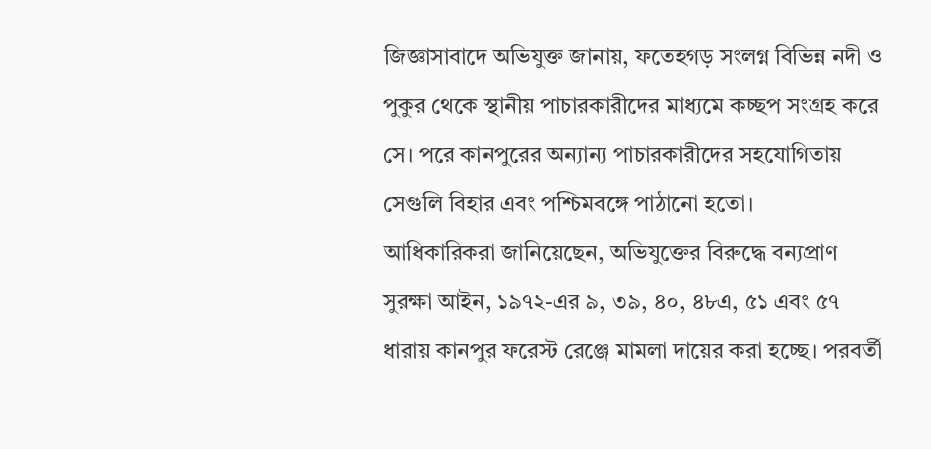জিজ্ঞাসাবাদে অভিযুক্ত জানায়, ফতেহগড় সংলগ্ন বিভিন্ন নদী ও পুকুর থেকে স্থানীয় পাচারকারীদের মাধ্যমে কচ্ছপ সংগ্রহ করে সে। পরে কানপুরের অন্যান্য পাচারকারীদের সহযোগিতায় সেগুলি বিহার এবং পশ্চিমবঙ্গে পাঠানো হতো।
আধিকারিকরা জানিয়েছেন, অভিযুক্তের বিরুদ্ধে বন্যপ্রাণ সুরক্ষা আইন, ১৯৭২-এর ৯, ৩৯, ৪০, ৪৮এ, ৫১ এবং ৫৭ ধারায় কানপুর ফরেস্ট রেঞ্জে মামলা দায়ের করা হচ্ছে। পরবর্তী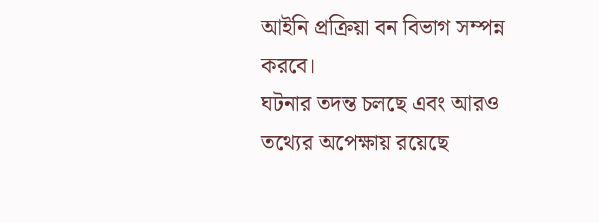আইনি প্রক্রিয়া বন বিভাগ সম্পন্ন করবে।
ঘটনার তদন্ত চলছে এবং আরও তথ্যের অপেক্ষায় রয়েছে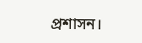প্রশাসন।